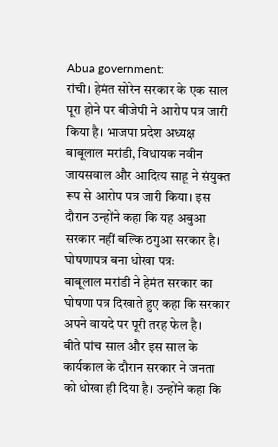Abua government:
रांची। हेमंत सोरेन सरकार के एक साल पूरा होने पर बीजेपी ने आरोप पत्र जारी किया है। भाजपा प्रदेश अध्यक्ष बाबूलाल मरांडी, विधायक नवीन जायसवाल और आदित्य साहू ने संयुक्त रूप से आरोप पत्र जारी किया। इस दौरान उन्होंने कहा कि यह अबुआ सरकार नहीं बल्कि ठगुआ सरकार है।
घोषणापत्र बना धोखा पत्रः
बाबूलाल मरांडी ने हेमंत सरकार का घोषणा पत्र दिखाते हुए कहा कि सरकार अपने वायदे पर पूरी तरह फेल है।
बीते पांच साल और इस साल के कार्यकाल के दौरान सरकार ने जनता को धोखा ही दिया है। उन्होंने कहा कि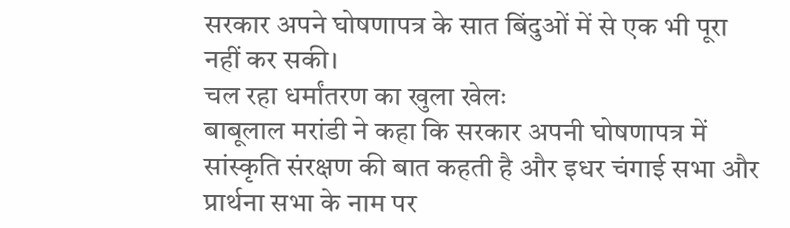सरकार अपने घोषणापत्र के सात बिंदुओं में से एक भी पूरा नहीं कर सकी।
चल रहा धर्मांतरण का खुला खेलः
बाबूलाल मरांडी ने कहा कि सरकार अपनी घोषणापत्र में सांस्कृति संरक्षण की बात कहती है और इधर चंगाई सभा और प्रार्थना सभा के नाम पर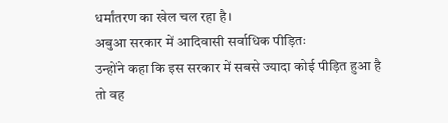धर्मांतरण का खेल चल रहा है।
अबुआ सरकार में आदिवासी सर्वाधिक पीड़ितः
उन्होंने कहा कि इस सरकार में सबसे ज्यादा कोई पीड़ित हुआ है तो वह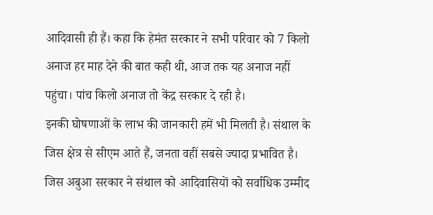आदिवासी ही हैं। कहा कि हेमंत सरकार ने सभी परिवार को 7 किलो अनाज हर माह देने की बात कही थी, आज तक यह अनाज नहीं पहुंचा। पांच किलो अनाज तो केंद्र सरकार दे रही है।
इनकी घोषणाओं के लाभ की जानकारी हमें भी मिलती है। संथाल के जिस क्षेत्र से सीएम आते हैं, जनता वहीं सबसे ज्यादा प्रभावित है। जिस अबुआ सरकार ने संथाल को आदिवासियों को सर्वाधिक उम्मीद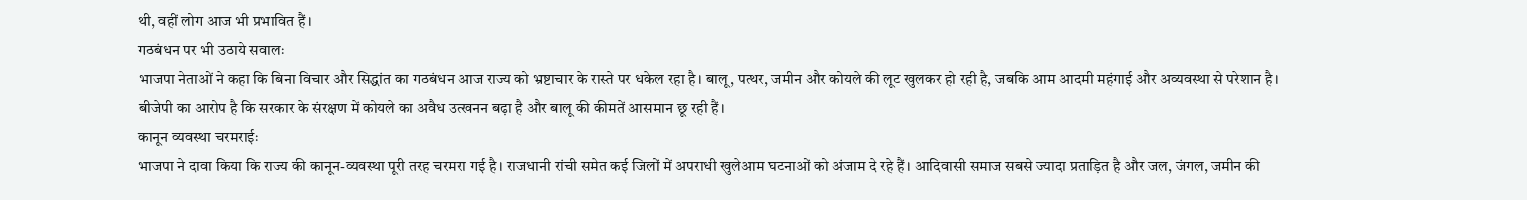थी, वहीं लोग आज भी प्रभावित हैं।
गठबंधन पर भी उठाये सवालः
भाजपा नेताओं ने कहा कि बिना विचार और सिद्धांत का गठबंधन आज राज्य को भ्रष्टाचार के रास्ते पर धकेल रहा है। बालू, पत्थर, जमीन और कोयले की लूट खुलकर हो रही है, जबकि आम आदमी महंगाई और अव्यवस्था से परेशान है। बीजेपी का आरोप है कि सरकार के संरक्षण में कोयले का अवैध उत्खनन बढ़ा है और बालू की कीमतें आसमान छू रही हैं।
कानून व्यवस्था चरमराईः
भाजपा ने दावा किया कि राज्य की कानून-व्यवस्था पूरी तरह चरमरा गई है। राजधानी रांची समेत कई जिलों में अपराधी खुलेआम घटनाओं को अंजाम दे रहे हैं। आदिवासी समाज सबसे ज्यादा प्रताड़ित है और जल, जंगल, जमीन की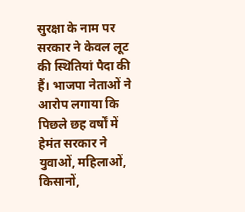सुरक्षा के नाम पर सरकार ने केवल लूट की स्थितियां पैदा की हैं। भाजपा नेताओं ने आरोप लगाया कि पिछले छह वर्षों में हेमंत सरकार ने युवाओं, महिलाओं, किसानों,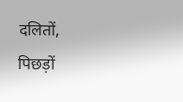दलितों, पिछड़ों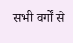सभी वर्गों से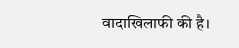वादाखिलाफी की है।